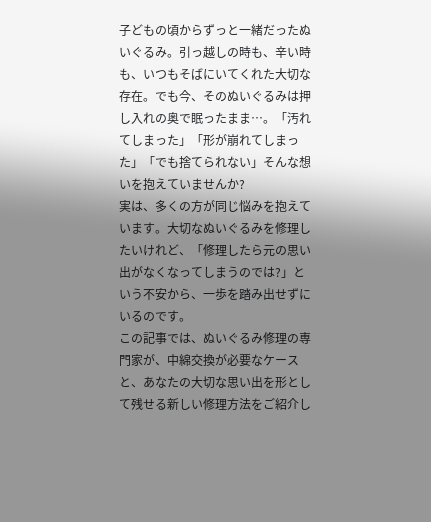子どもの頃からずっと一緒だったぬいぐるみ。引っ越しの時も、辛い時も、いつもそばにいてくれた大切な存在。でも今、そのぬいぐるみは押し入れの奥で眠ったまま…。「汚れてしまった」「形が崩れてしまった」「でも捨てられない」そんな想いを抱えていませんか?
実は、多くの方が同じ悩みを抱えています。大切なぬいぐるみを修理したいけれど、「修理したら元の思い出がなくなってしまうのでは?」という不安から、一歩を踏み出せずにいるのです。
この記事では、ぬいぐるみ修理の専門家が、中綿交換が必要なケースと、あなたの大切な思い出を形として残せる新しい修理方法をご紹介し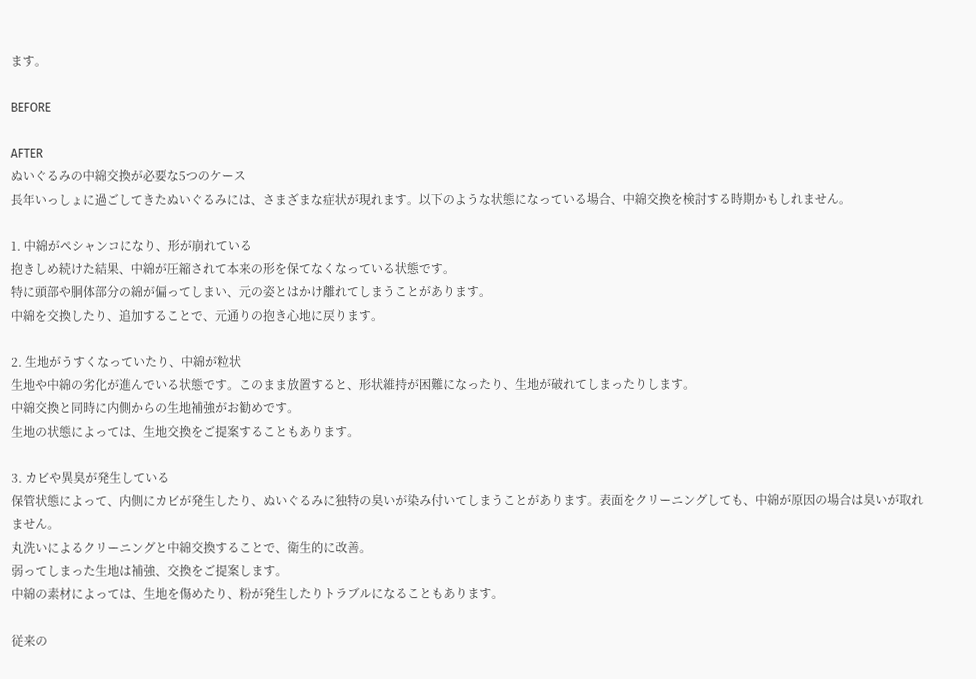ます。

BEFORE

AFTER
ぬいぐるみの中綿交換が必要な5つのケース
長年いっしょに過ごしてきたぬいぐるみには、さまざまな症状が現れます。以下のような状態になっている場合、中綿交換を検討する時期かもしれません。

1. 中綿がペシャンコになり、形が崩れている
抱きしめ続けた結果、中綿が圧縮されて本来の形を保てなくなっている状態です。
特に頭部や胴体部分の綿が偏ってしまい、元の姿とはかけ離れてしまうことがあります。
中綿を交換したり、追加することで、元通りの抱き心地に戻ります。

2. 生地がうすくなっていたり、中綿が粒状
生地や中綿の劣化が進んでいる状態です。このまま放置すると、形状維持が困難になったり、生地が破れてしまったりします。
中綿交換と同時に内側からの生地補強がお勧めです。
生地の状態によっては、生地交換をご提案することもあります。

3. カビや異臭が発生している
保管状態によって、内側にカビが発生したり、ぬいぐるみに独特の臭いが染み付いてしまうことがあります。表面をクリーニングしても、中綿が原因の場合は臭いが取れません。
丸洗いによるクリーニングと中綿交換することで、衛生的に改善。
弱ってしまった生地は補強、交換をご提案します。
中綿の素材によっては、生地を傷めたり、粉が発生したりトラブルになることもあります。

従来の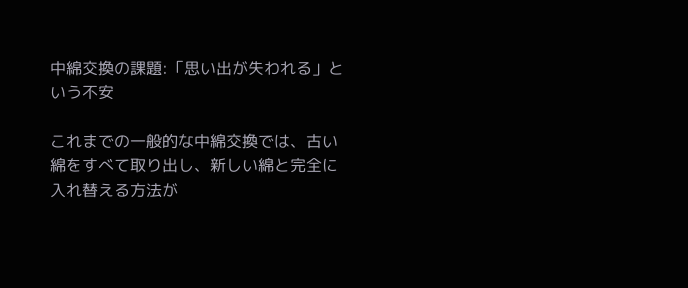中綿交換の課題:「思い出が失われる」という不安

これまでの一般的な中綿交換では、古い綿をすべて取り出し、新しい綿と完全に入れ替える方法が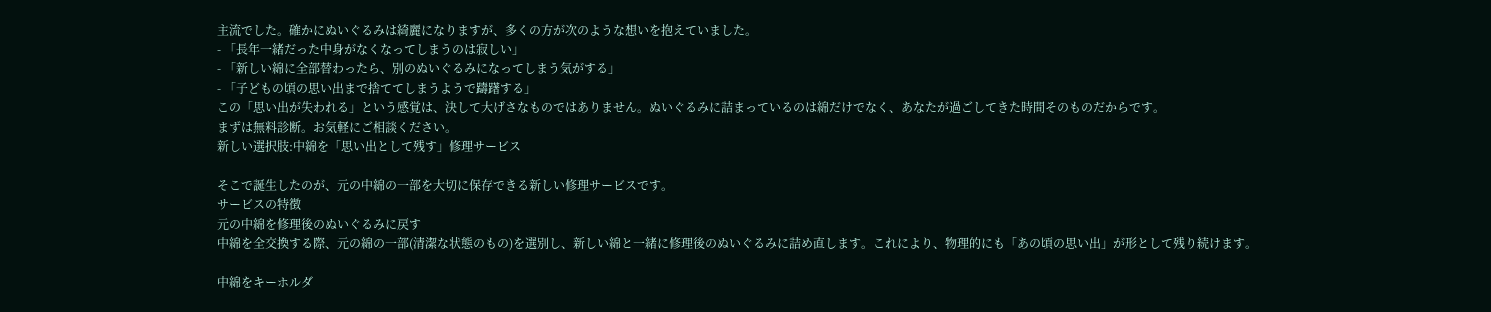主流でした。確かにぬいぐるみは綺麗になりますが、多くの方が次のような想いを抱えていました。
- 「長年一緒だった中身がなくなってしまうのは寂しい」
- 「新しい綿に全部替わったら、別のぬいぐるみになってしまう気がする」
- 「子どもの頃の思い出まで捨ててしまうようで躊躇する」
この「思い出が失われる」という感覚は、決して大げさなものではありません。ぬいぐるみに詰まっているのは綿だけでなく、あなたが過ごしてきた時間そのものだからです。
まずは無料診断。お気軽にご相談ください。
新しい選択肢:中綿を「思い出として残す」修理サービス

そこで誕生したのが、元の中綿の一部を大切に保存できる新しい修理サービスです。
サービスの特徴
元の中綿を修理後のぬいぐるみに戻す
中綿を全交換する際、元の綿の一部(清潔な状態のもの)を選別し、新しい綿と一緒に修理後のぬいぐるみに詰め直します。これにより、物理的にも「あの頃の思い出」が形として残り続けます。

中綿をキーホルダ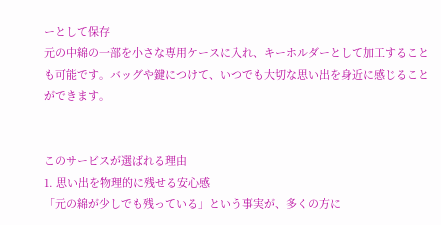ーとして保存
元の中綿の一部を小さな専用ケースに入れ、キーホルダーとして加工することも可能です。バッグや鍵につけて、いつでも大切な思い出を身近に感じることができます。


このサービスが選ばれる理由
1. 思い出を物理的に残せる安心感
「元の綿が少しでも残っている」という事実が、多くの方に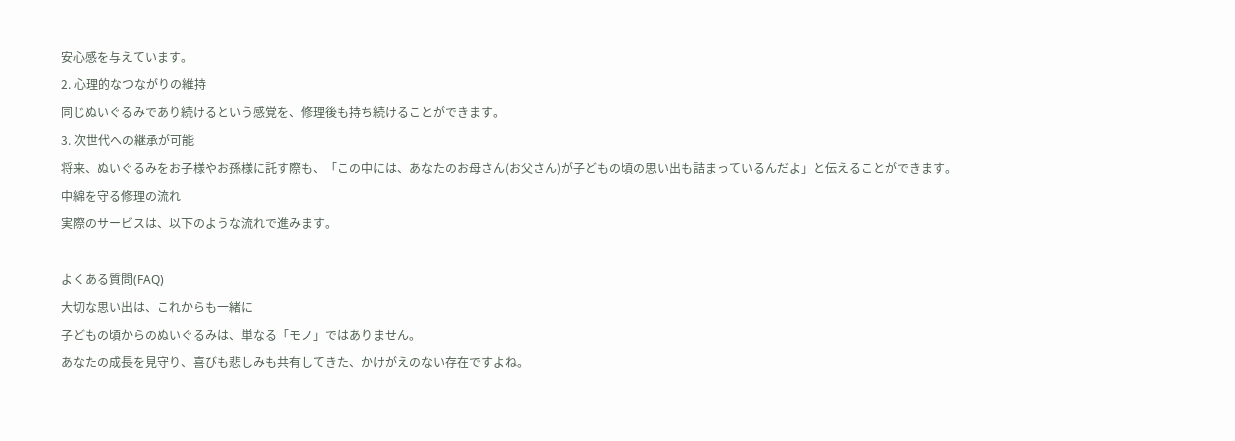安心感を与えています。
2. 心理的なつながりの維持
同じぬいぐるみであり続けるという感覚を、修理後も持ち続けることができます。
3. 次世代への継承が可能
将来、ぬいぐるみをお子様やお孫様に託す際も、「この中には、あなたのお母さん(お父さん)が子どもの頃の思い出も詰まっているんだよ」と伝えることができます。
中綿を守る修理の流れ
実際のサービスは、以下のような流れで進みます。

よくある質問(FAQ)
大切な思い出は、これからも一緒に
子どもの頃からのぬいぐるみは、単なる「モノ」ではありません。
あなたの成長を見守り、喜びも悲しみも共有してきた、かけがえのない存在ですよね。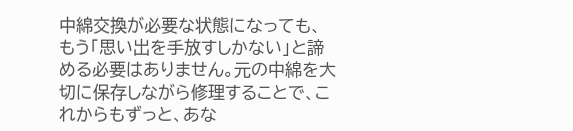中綿交換が必要な状態になっても、もう「思い出を手放すしかない」と諦める必要はありません。元の中綿を大切に保存しながら修理することで、これからもずっと、あな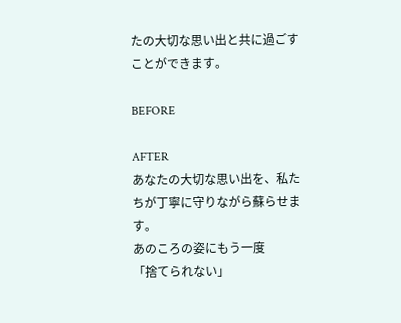たの大切な思い出と共に過ごすことができます。

BEFORE

AFTER
あなたの大切な思い出を、私たちが丁寧に守りながら蘇らせます。
あのころの姿にもう一度
「捨てられない」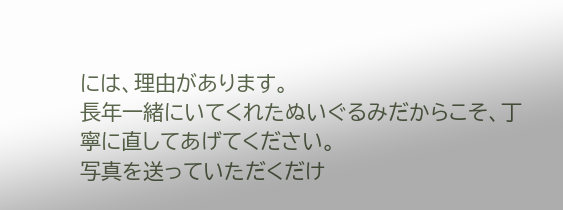には、理由があります。
長年一緒にいてくれたぬいぐるみだからこそ、丁寧に直してあげてください。
写真を送っていただくだけ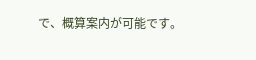で、概算案内が可能です。